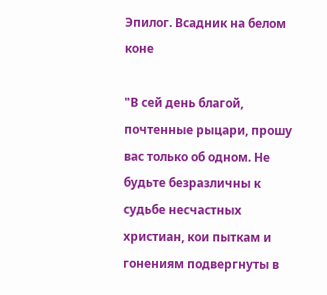Эпилог. Всадник на белом коне

"В сей день благой, почтенные рыцари, прошу вас только об одном. Не будьте безразличны к судьбе несчастных христиан, кои пыткам и гонениям подвергнуты в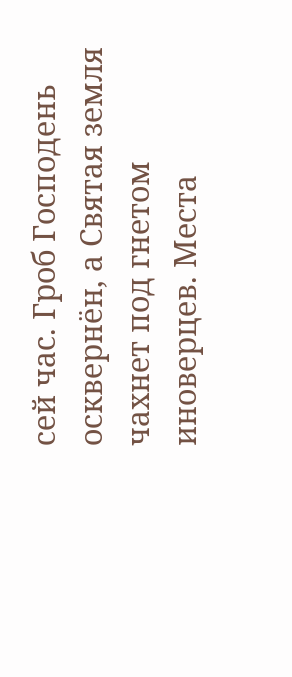сей час. Гроб Господень осквернён, а Святая земля чахнет под гнетом иноверцев. Места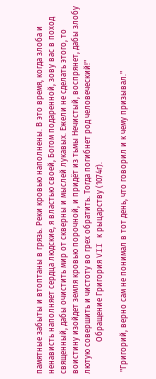памятные забыты и втоптаны в грязь. Реки кровью наполнены. В это время, когда злоба и ненависть наполняет сердца людские, я властью своей, Богом подаренной, зову вас в поход священный, дабы очистить мир от скверны и мыслей лукавых. Ежели не сделать этого, то воистину изойдет земля кровью порочной, и придёт из тьмы Нечистый, воспрянет, дабы злобу лютую совершить и чистоту во грех обратить. Тогда погибнет род человеческий!"
                Обращение Григория VII к рыцарству (1074г).

 "Григорий, верно сам не понимал в тот день, что говорил и к чему призывал."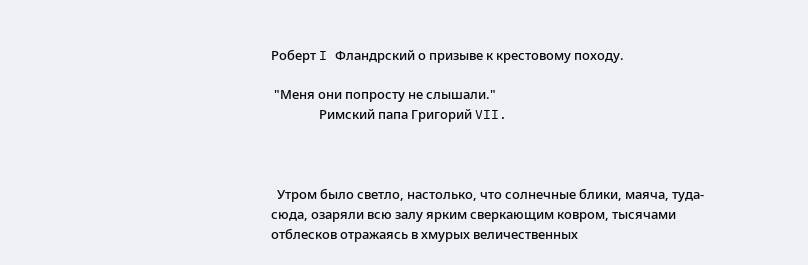Роберт I Фландрский о призыве к крестовому походу.

 "Меня они попросту не слышали."
                Римский папа Григорий VII.



  Утром было светло, настолько, что солнечные блики, маяча, туда-сюда, озаряли всю залу ярким сверкающим ковром, тысячами отблесков отражаясь в хмурых величественных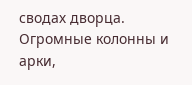сводах дворца. Огромные колонны и арки,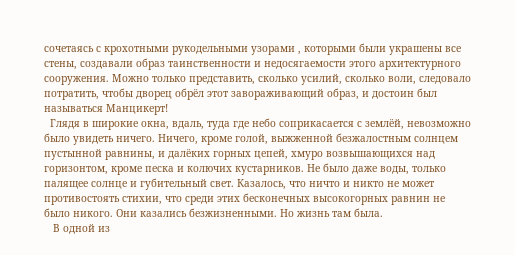сочетаясь с крохотными рукодельными узорами , которыми были украшены все стены, создавали образ таинственности и недосягаемости этого архитектурного сооружения. Можно только представить, сколько усилий, сколько воли, следовало потратить, чтобы дворец обрёл этот завораживающий образ, и достоин был называться Манцикерт!
  Глядя в широкие окна, вдаль, туда где небо соприкасается с землёй, невозможно было увидеть ничего. Ничего, кроме голой, выжженной безжалостным солнцем пустынной равнины, и далёких горных цепей, хмуро возвышающихся над горизонтом, кроме песка и колючих кустарников. Не было даже воды, только палящее солнце и губительный свет. Казалось, что ничто и никто не может противостоять стихии, что среди этих бесконечных высокогорных равнин не было никого. Они казались безжизненными. Но жизнь там была.
   В одной из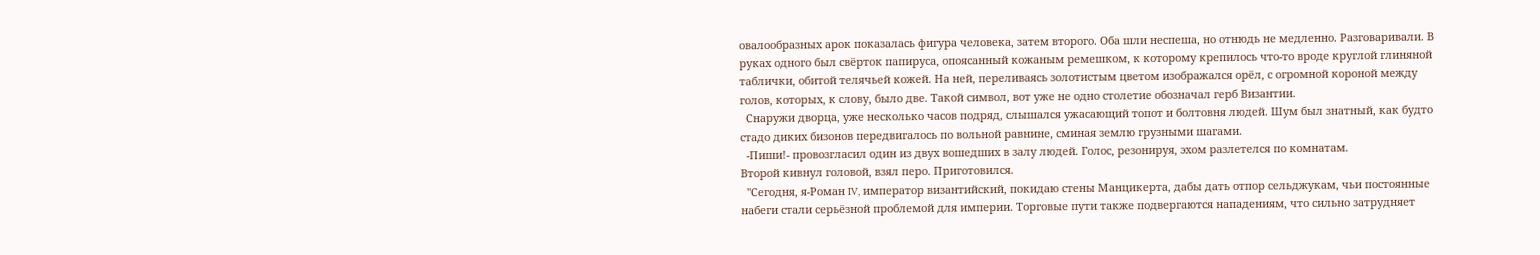овалообразных арок показалась фигура человека, затем второго. Оба шли неспеша, но отнюдь не медленно. Разговаривали. В руках одного был свёрток папируса, опоясанный кожаным ремешком, к которому крепилось что-то вроде круглой глиняной таблички, обитой телячьей кожей. На ней, переливаясь золотистым цветом изображался орёл, с огромной короной между голов, которых, к слову, было две. Такой символ, вот уже не одно столетие обозначал герб Византии.
  Снаружи дворца, уже несколько часов подряд, слышался ужасающий топот и болтовня людей. Шум был знатный, как будто стадо диких бизонов передвигалось по вольной равнине, сминая землю грузными шагами.
  -Пиши!- провозгласил один из двух вошедших в залу людей. Голос, резонируя, эхом разлетелся по комнатам.
Второй кивнул головой, взял перо. Приготовился.
  "Сегодня, я-Роман IV, император византийский, покидаю стены Манцикерта, дабы дать отпор сельджукам, чьи постоянные набеги стали серьёзной проблемой для империи. Торговые пути также подвергаются нападениям, что сильно затрудняет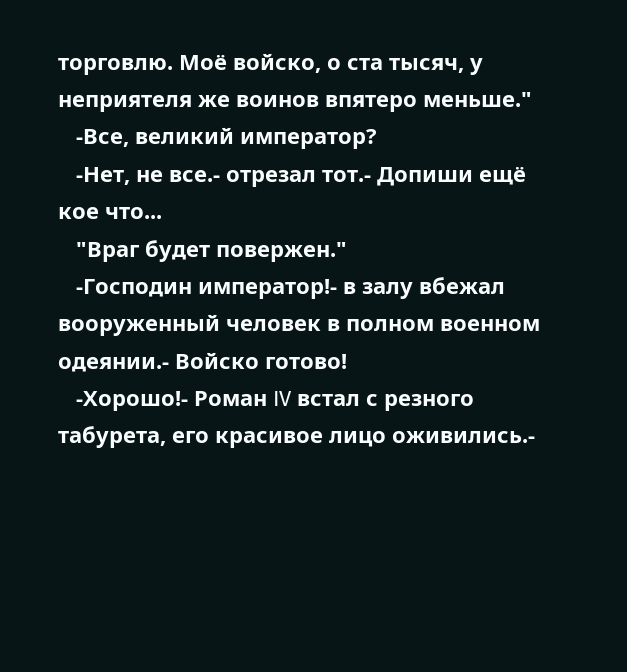торговлю. Моё войско, о ста тысяч, у неприятеля же воинов впятеро меньше."
   -Все, великий император?
   -Нет, не все.- отрезал тот.- Допиши ещё кое что...
   "Враг будет повержен."
   -Господин император!- в залу вбежал вооруженный человек в полном военном одеянии.- Войско готово!
   -Хорошо!- Роман IV встал с резного табурета, его красивое лицо оживились.-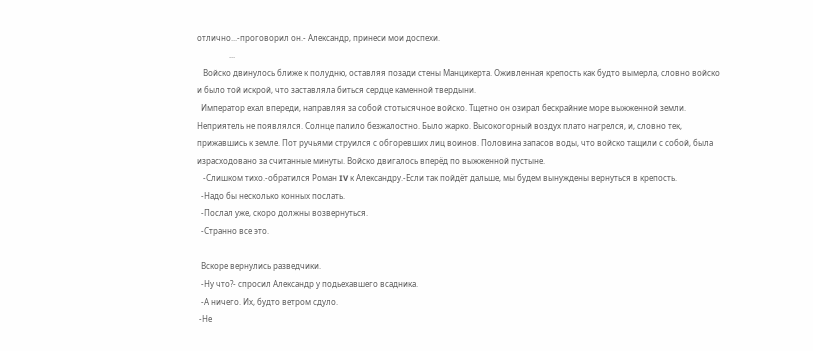отлично...-проговорил он.- Александр, принеси мои доспехи.
                ...
   Войско двинулось ближе к полудню, оставляя позади стены Манцикерта. Оживленная крепость как будто вымерла, словно войско и было той искрой, что заставляла биться сердце каменной твердыни.
  Император ехал впереди, направляя за собой стотысячное войско. Тщетно он озирал бескрайние море выжженной земли. Неприятель не появлялся. Солнце палило безжалостно. Было жарко. Высокогорный воздух плато нагрелся, и, словно тек, прижавшись к земле. Пот ручьями струился с обгоревших лиц воинов. Половина запасов воды, что войско тащили с собой, была израсходовано за считанные минуты. Войско двигалось вперёд по выжженной пустыне.
   -Слишком тихо.-обратился Роман IV к Александру.-Если так пойдёт дальше, мы будем вынуждены вернуться в крепость.
  -Надо бы несколько конных послать.
  -Послал уже, скоро должны возвернуться.
  -Странно все это.

  Вскоре вернулись разведчики.
  -Ну что?- спросил Александр у подьехавшего всадника.
  -А ничего. Их, будто ветром сдуло.
 -Не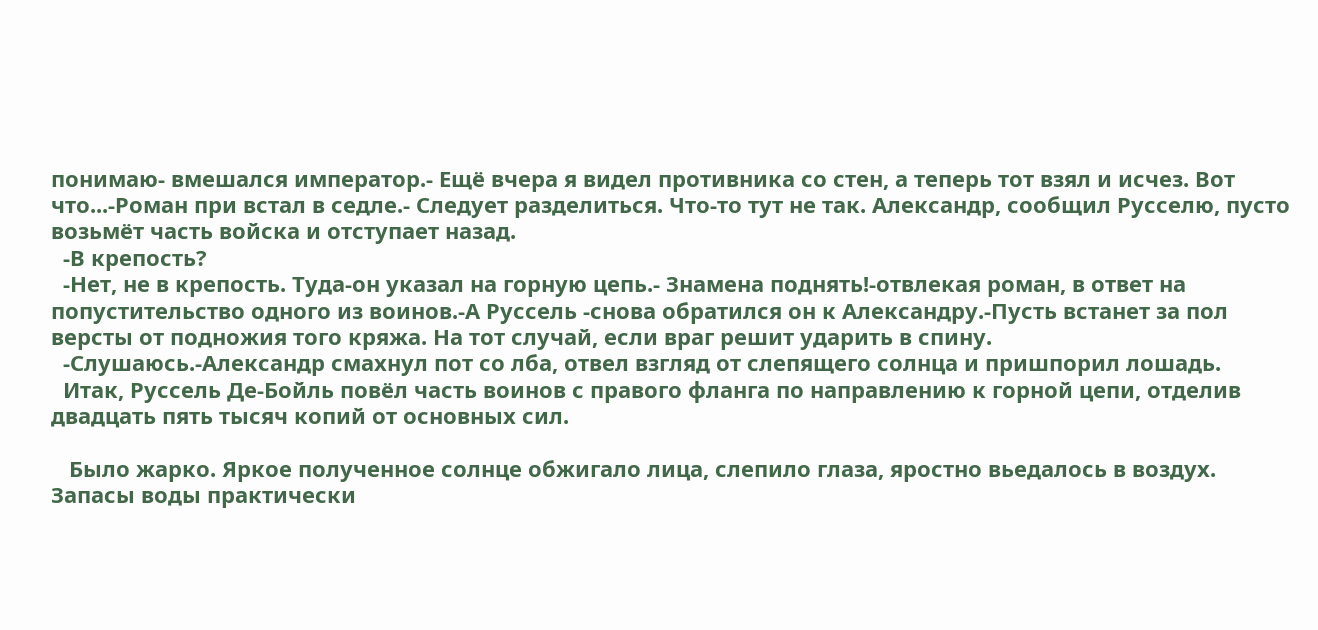понимаю- вмешался император.- Ещё вчера я видел противника со стен, а теперь тот взял и исчез. Вот что...-Роман при встал в седле.- Следует разделиться. Что-то тут не так. Александр, сообщил Русселю, пусто возьмёт часть войска и отступает назад.
  -В крепость?
  -Нет, не в крепость. Туда-он указал на горную цепь.- Знамена поднять!-отвлекая роман, в ответ на попустительство одного из воинов.-А Руссель -снова обратился он к Александру.-Пусть встанет за пол версты от подножия того кряжа. На тот случай, если враг решит ударить в спину.
  -Слушаюсь.-Александр смахнул пот со лба, отвел взгляд от слепящего солнца и пришпорил лошадь.
  Итак, Руссель Де-Бойль повёл часть воинов с правого фланга по направлению к горной цепи, отделив двадцать пять тысяч копий от основных сил.

   Было жарко. Яркое полученное солнце обжигало лица, слепило глаза, яростно вьедалось в воздух. Запасы воды практически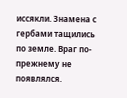иссякли. Знамена с гербами тащились по земле. Враг по-прежнему не появлялся.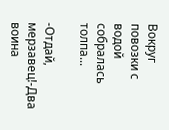Вокруг повозки с водой собралась толпа...

-Отдай, мерзавец!-Два воина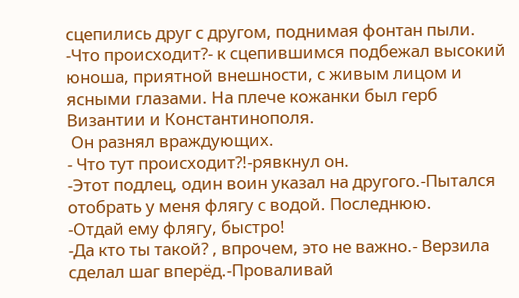сцепились друг с другом, поднимая фонтан пыли.
-Что происходит?- к сцепившимся подбежал высокий юноша, приятной внешности, с живым лицом и ясными глазами. На плече кожанки был герб Византии и Константинополя.
 Он разнял враждующих.
- Что тут происходит?!-рявкнул он.
-Этот подлец, один воин указал на другого.-Пытался отобрать у меня флягу с водой. Последнюю.
-Отдай ему флягу, быстро!
-Да кто ты такой? , впрочем, это не важно.- Верзила сделал шаг вперёд.-Проваливай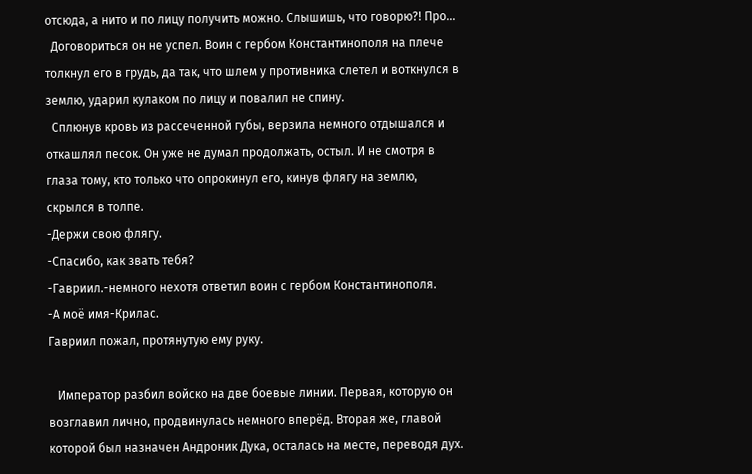отсюда, а нито и по лицу получить можно. Слышишь, что говорю?! Про...
  Договориться он не успел. Воин с гербом Константинополя на плече толкнул его в грудь, да так, что шлем у противника слетел и воткнулся в землю, ударил кулаком по лицу и повалил не спину.
  Сплюнув кровь из рассеченной губы, верзила немного отдышался и откашлял песок. Он уже не думал продолжать, остыл. И не смотря в глаза тому, кто только что опрокинул его, кинув флягу на землю, скрылся в толпе.
-Держи свою флягу.
-Спасибо, как звать тебя?
-Гавриил.-немного нехотя ответил воин с гербом Константинополя.
-А моё имя-Крилас.
Гавриил пожал, протянутую ему руку.

   Император разбил войско на две боевые линии. Первая, которую он возглавил лично, продвинулась немного вперёд. Вторая же, главой которой был назначен Андроник Дука, осталась на месте, переводя дух.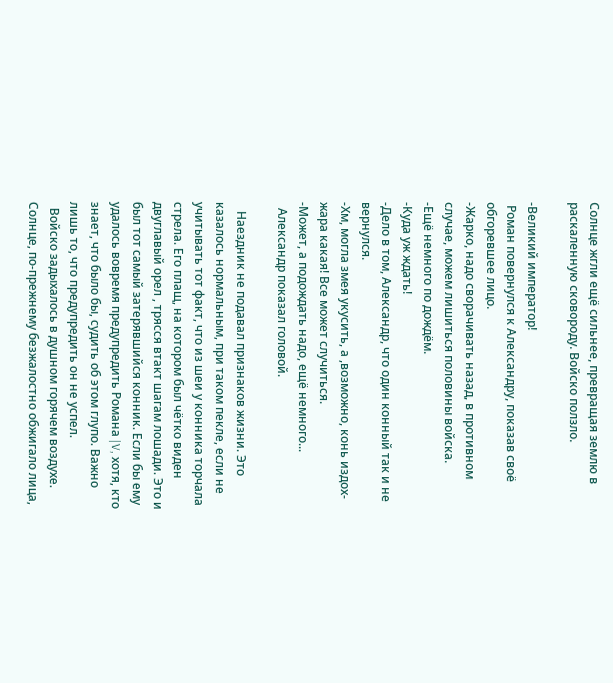Солнце жгли ещё сильнее, превращая землю в раскаленную сковороду. Войско ползло.

-Великий император!
 Роман повернулся к Александру, показав своё обгоревшее лицо.
-Жарко, надо сворачивать назад, в противном случае, можем лишиться половины войска.
-Ещё немного по дождём.
-Куда уж ждать!
-Дело в том, Александр, что один конный так и не вернулся.
-Хм, могла змея укусить, а ,возможно, конь издох-жара какая! Все может случиться.
-Может, а подождать надо, ещё немного...
  Александр показал головой.

   Наездник не подавал признаков жизни. Это казалось нормальным, при таком пекле, если не учитывать тот факт, что из шеи у конника торчала стрела. Его плащ, на котором был чётко виден двуглавый орел , трясся втакт шагам лошади. Это и был тот самый затерявшийся конник. Если бы ему удалось вовремя предупредить Романа |V, хотя, кто знает, что было бы, судить об этом глупо. Важно лишь то, что предупредить он не успел.
  Войско задыхалось в душном горячем воздухе. Солнце, по-прежнему безжалостно обжигало лица,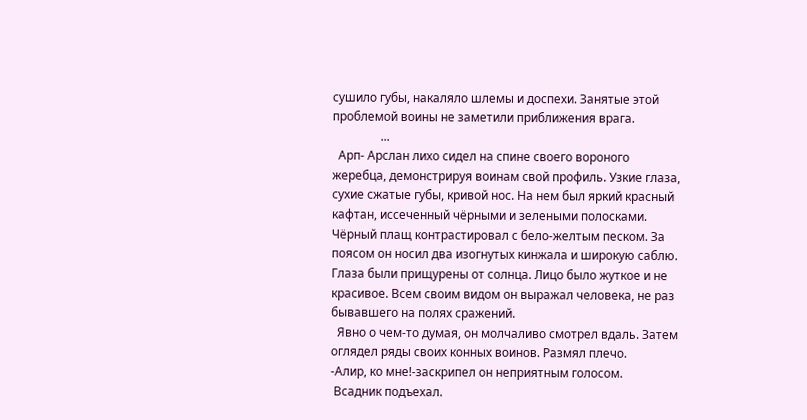сушило губы, накаляло шлемы и доспехи. Занятые этой проблемой воины не заметили приближения врага.
                ...
  Арп- Арслан лихо сидел на спине своего вороного жеребца, демонстрируя воинам свой профиль. Узкие глаза, сухие сжатые губы, кривой нос. На нем был яркий красный кафтан, иссеченный чёрными и зелеными полосками. Чёрный плащ контрастировал с бело-желтым песком. За поясом он носил два изогнутых кинжала и широкую саблю. Глаза были прищурены от солнца. Лицо было жуткое и не красивое. Всем своим видом он выражал человека, не раз бывавшего на полях сражений.
  Явно о чем-то думая, он молчаливо смотрел вдаль. Затем оглядел ряды своих конных воинов. Размял плечо.
-Алир, ко мне!-заскрипел он неприятным голосом.
 Всадник подъехал.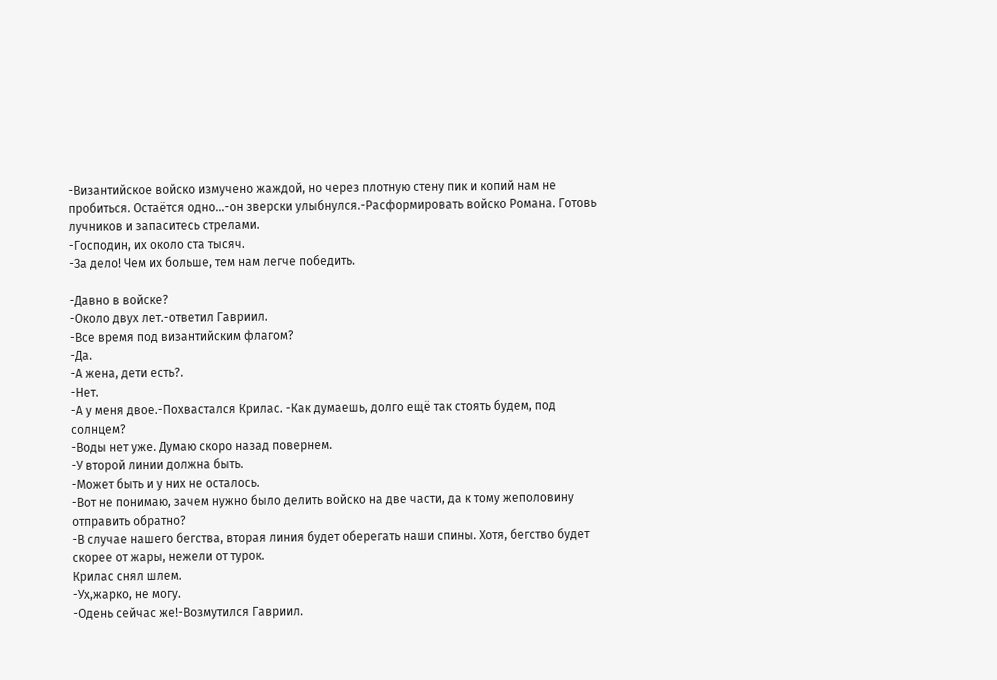-Византийское войско измучено жаждой, но через плотную стену пик и копий нам не пробиться. Остаётся одно...-он зверски улыбнулся.-Расформировать войско Романа. Готовь лучников и запаситесь стрелами.
-Господин, их около ста тысяч.
-За дело! Чем их больше, тем нам легче победить.

-Давно в войске?
-Около двух лет.-ответил Гавриил.
-Все время под византийским флагом?
-Да.
-А жена, дети есть?.
-Нет.
-А у меня двое.-Похвастался Крилас. -Как думаешь, долго ещё так стоять будем, под солнцем?
-Воды нет уже. Думаю скоро назад повернем.
-У второй линии должна быть.
-Может быть и у них не осталось.
-Вот не понимаю, зачем нужно было делить войско на две части, да к тому жеполовину отправить обратно?
-В случае нашего бегства, вторая линия будет оберегать наши спины. Хотя, бегство будет скорее от жары, нежели от турок.
Крилас снял шлем.
-Ух,жарко, не могу.
-Одень сейчас же!-Возмутился Гавриил.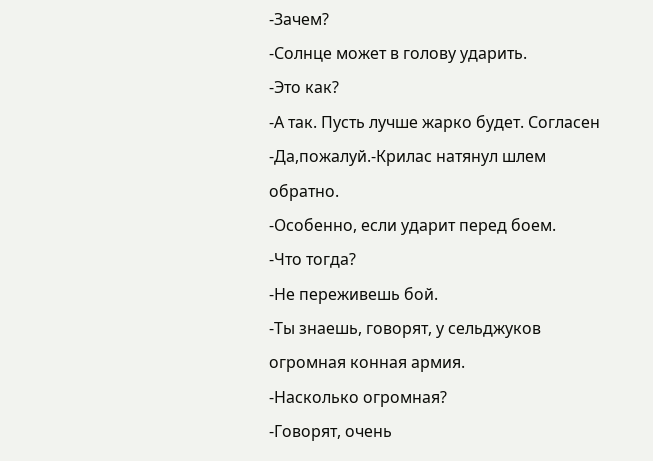-Зачем?
-Солнце может в голову ударить.
-Это как?
-А так. Пусть лучше жарко будет. Согласен
-Да,пожалуй.-Крилас натянул шлем обратно.
-Особенно, если ударит перед боем.
-Что тогда?
-Не переживешь бой.
-Ты знаешь, говорят, у сельджуков огромная конная армия.
-Насколько огромная?
-Говорят, очень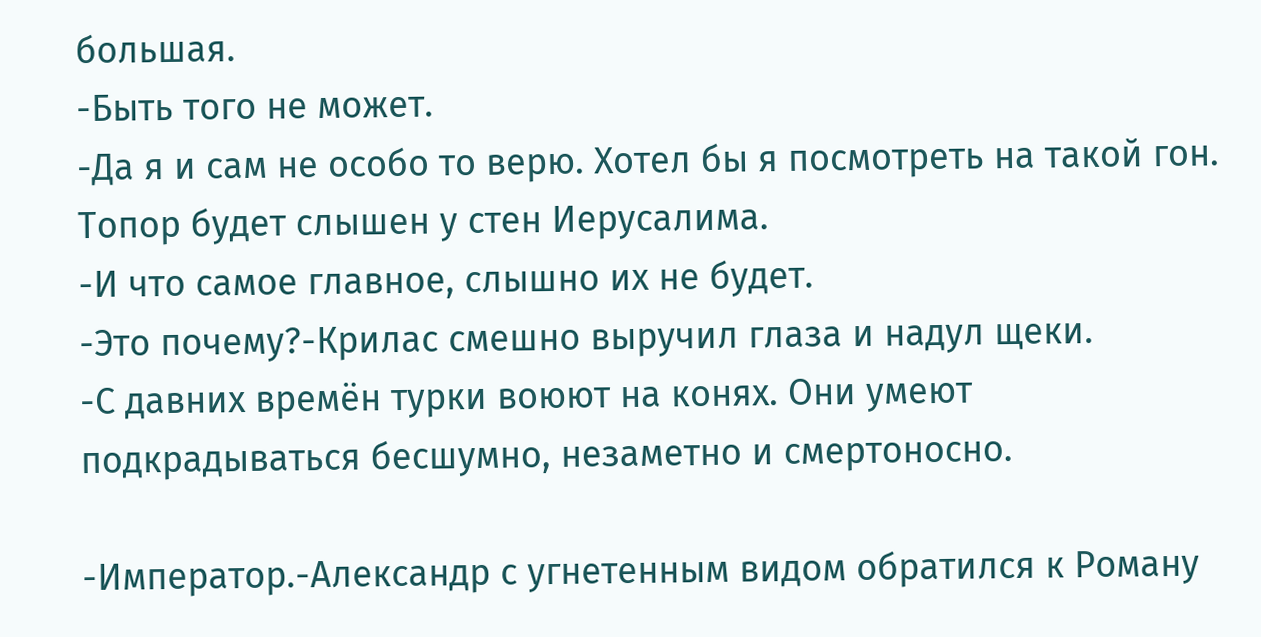большая.
-Быть того не может.
-Да я и сам не особо то верю. Хотел бы я посмотреть на такой гон. Топор будет слышен у стен Иерусалима.
-И что самое главное, слышно их не будет.
-Это почему?-Крилас смешно выручил глаза и надул щеки.
-С давних времён турки воюют на конях. Они умеют подкрадываться бесшумно, незаметно и смертоносно.

-Император.-Александр с угнетенным видом обратился к Роману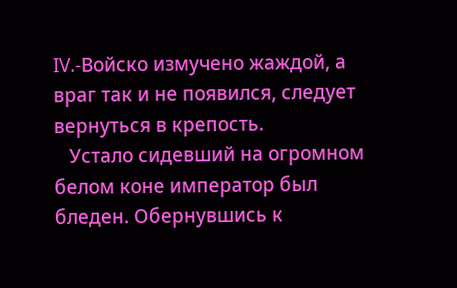IV.-Войско измучено жаждой, а враг так и не появился, следует вернуться в крепость.
   Устало сидевший на огромном белом коне император был бледен. Обернувшись к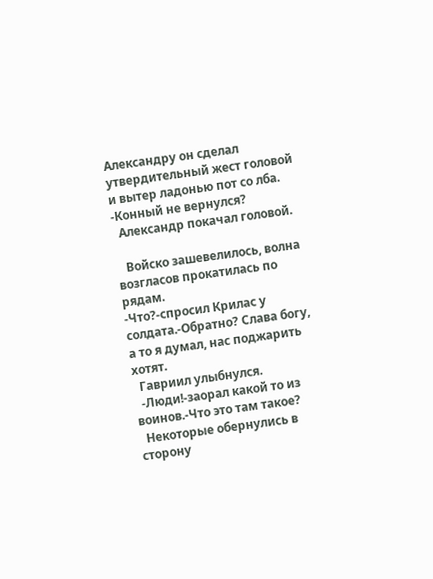Александру он сделал утвердительный жест головой и вытер ладонью пот со лба.
-Конный не вернулся?
  Александр покачал головой.

   Войско зашевелилось, волна возгласов прокатилась по рядам.
-Что?-спросил Крилас у солдата.-Обратно? Слава богу, а то я думал, нас поджарить хотят.
  Гавриил улыбнулся.
  -Люди!-заорал какой то из воинов.-Что это там такое?
  Некоторые обернулись в сторону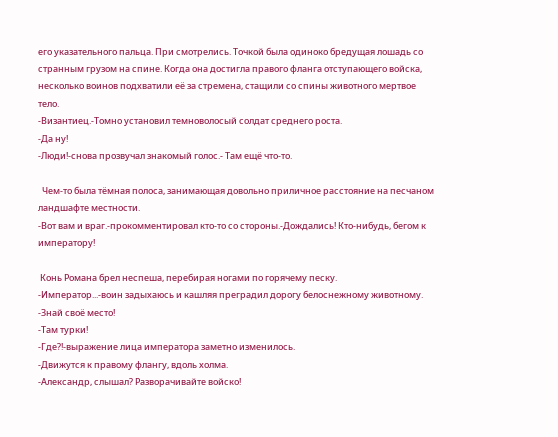его указательного пальца. При смотрелись. Точкой была одиноко бредущая лошадь со странным грузом на спине. Когда она достигла правого фланга отступающего войска, несколько воинов подхватили её за стремена, стащили со спины животного мертвое тело.
-Византиец.-Томно установил темноволосый солдат среднего роста.
-Да ну!
-Люди!-снова прозвучал знакомый голос.- Там ещё что-то.

  Чем-то была тёмная полоса, занимающая довольно приличное расстояние на песчаном ландшафте местности.
-Вот вам и враг.-прокомментировал кто-то со стороны.-Дождались! Кто-нибудь, бегом к императору!

 Конь Романа брел неспеша, перебирая ногами по горячему песку.
-Император...-воин задыхаюсь и кашляя преградил дорогу белоснежному животному.
-Знай своё место!
-Там турки!
-Где?!-выражение лица императора заметно изменилось.
-Движутся к правому флангу, вдоль холма.
-Александр, слышал? Разворачивайте войско!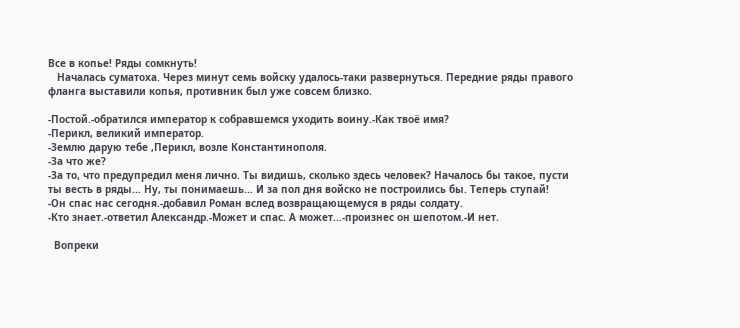Все в копье! Ряды сомкнуть!
   Началась суматоха. Через минут семь войску удалось-таки развернуться. Передние ряды правого фланга выставили копья, противник был уже совсем близко.

-Постой.-обратился император к собравшемся уходить воину.-Как твоё имя?
-Перикл, великий император.
-Землю дарую тебе ,Перикл, возле Константинополя.
-За что же?
-За то, что предупредил меня лично. Ты видишь, сколько здесь человек? Началось бы такое, пусти ты весть в ряды... Ну, ты понимаешь... И за пол дня войско не построились бы. Теперь ступай!
-Он спас нас сегодня.-добавил Роман вслед возвращающемуся в ряды солдату.
-Кто знает.-ответил Александр.-Может и спас. А может...-произнес он шепотом.-И нет.

  Вопреки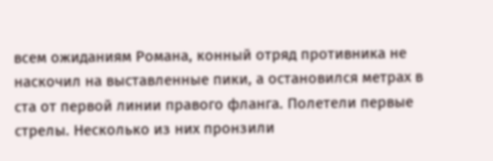всем ожиданиям Романа, конный отряд противника не наскочил на выставленные пики, а остановился метрах в ста от первой линии правого фланга. Полетели первые стрелы. Несколько из них пронзили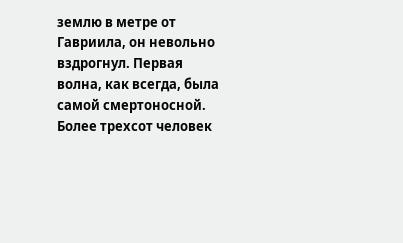землю в метре от Гавриила, он невольно вздрогнул. Первая волна, как всегда, была самой смертоносной. Более трехсот человек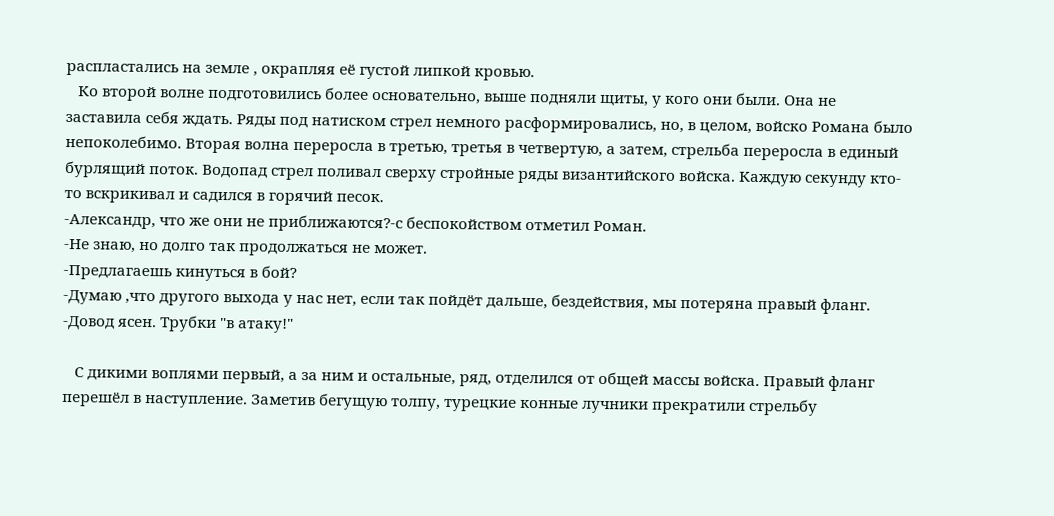распластались на земле , окрапляя её густой липкой кровью.
   Ко второй волне подготовились более основательно, выше подняли щиты, у кого они были. Она не заставила себя ждать. Ряды под натиском стрел немного расформировались, но, в целом, войско Романа было непоколебимо. Вторая волна переросла в третью, третья в четвертую, а затем, стрельба переросла в единый бурлящий поток. Водопад стрел поливал сверху стройные ряды византийского войска. Каждую секунду кто-то вскрикивал и садился в горячий песок.
-Александр, что же они не приближаются?-с беспокойством отметил Роман.
-Не знаю, но долго так продолжаться не может.
-Предлагаешь кинуться в бой?
-Думаю ,что другого выхода у нас нет, если так пойдёт дальше, бездействия, мы потеряна правый фланг.
-Довод ясен. Трубки "в атаку!"

   С дикими воплями первый, а за ним и остальные, ряд, отделился от общей массы войска. Правый фланг перешёл в наступление. Заметив бегущую толпу, турецкие конные лучники прекратили стрельбу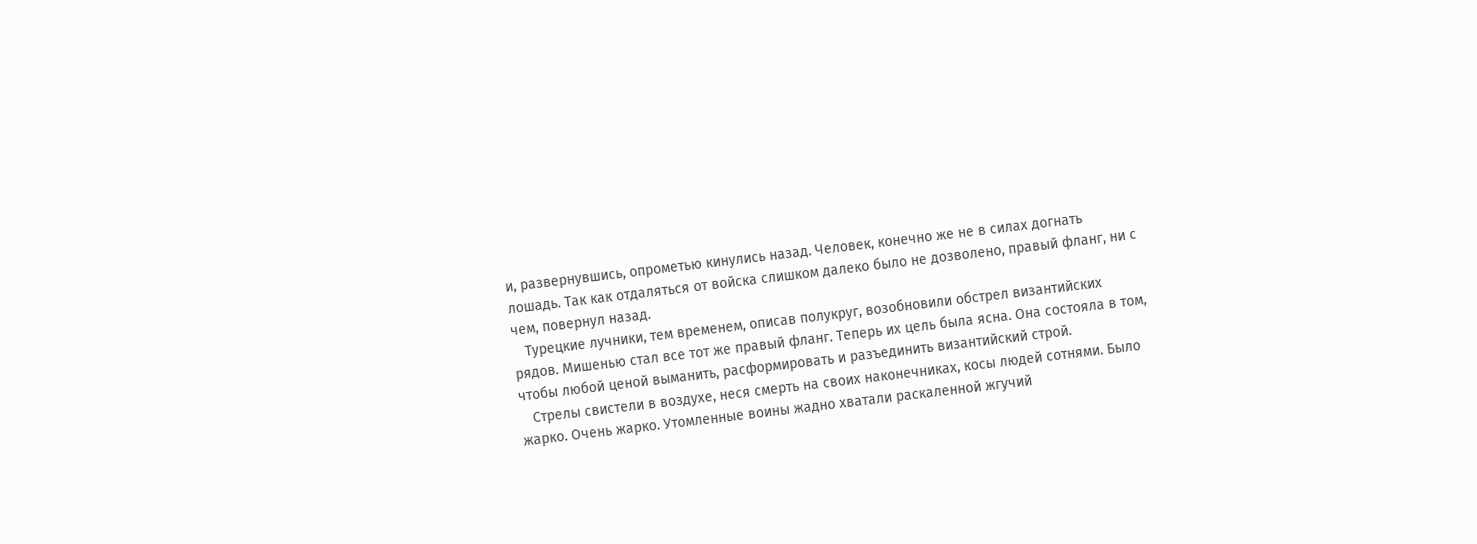и, развернувшись, опрометью кинулись назад. Человек, конечно же не в силах догнать лошадь. Так как отдаляться от войска слишком далеко было не дозволено, правый фланг, ни с чем, повернул назад.
   Турецкие лучники, тем временем, описав полукруг, возобновили обстрел византийских рядов. Мишенью стал все тот же правый фланг. Теперь их цель была ясна. Она состояла в том, чтобы любой ценой выманить, расформировать и разъединить византийский строй.
   Стрелы свистели в воздухе, неся смерть на своих наконечниках, косы людей сотнями. Было жарко. Очень жарко. Утомленные воины жадно хватали раскаленной жгучий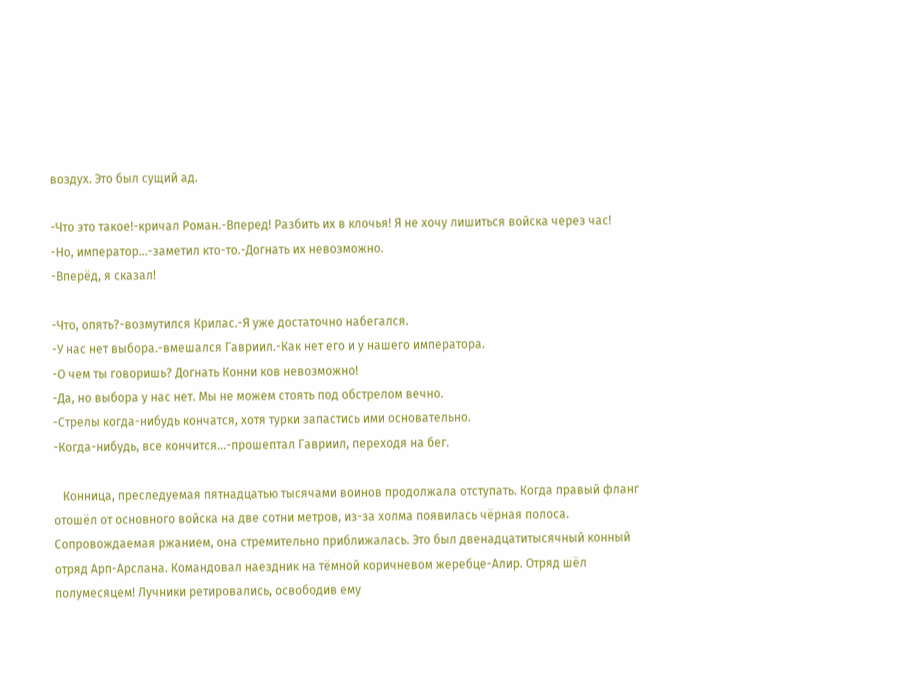воздух. Это был сущий ад.

-Что это такое!-кричал Роман.-Вперед! Разбить их в клочья! Я не хочу лишиться войска через час!
-Но, император...-заметил кто-то.-Догнать их невозможно.
-Вперёд, я сказал!

-Что, опять?-возмутился Крилас.-Я уже достаточно набегался.
-У нас нет выбора.-вмешался Гавриил.-Как нет его и у нашего императора.
-О чем ты говоришь? Догнать Конни ков невозможно!
-Да, но выбора у нас нет. Мы не можем стоять под обстрелом вечно.
-Стрелы когда-нибудь кончатся, хотя турки запастись ими основательно.
-Когда-нибудь, все кончится...-прошептал Гавриил, переходя на бег.

   Конница, преследуемая пятнадцатью тысячами воинов продолжала отступать. Когда правый фланг отошёл от основного войска на две сотни метров, из-за холма появилась чёрная полоса. Сопровождаемая ржанием, она стремительно приближалась. Это был двенадцатитысячный конный отряд Арп-Арслана. Командовал наездник на тёмной коричневом жеребце-Алир. Отряд шёл полумесяцем! Лучники ретировались, освободив ему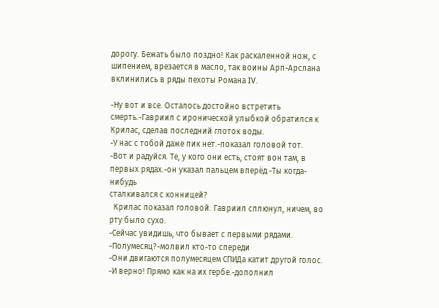дорогу. Бежать было поздно! Как раскаленной нож, с шипением, врезается в масло, так воины Арп-Арслана вклинились в ряды пехоты Романа IV.

-Ну вот и все. Осталось достойно встретить смерть.-Гавриил с иронической улыбкой обратился к Крилас, сделав последний глоток воды.
-У нас с тобой даже пик нет.-показал головой тот.
-Вот и радуйся. Те, у кого они есть, стоят вон там, в первых рядах.-он указал пальцем вперёд.-Ты когда-нибудь
сталкивался с конницей?
  Крилас показал головой. Гавриил сплюнул, ничем, во рту было сухо.
-Сейчас увидишь, что бывает с первыми рядами.
-Полумесяц?-молвил кто-то спереди
-Они двигаются полумесяцем СПИДа катит другой голос.
-И верно! Прямо как на их гербе.-дополнил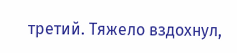третий. Тяжело вздохнул,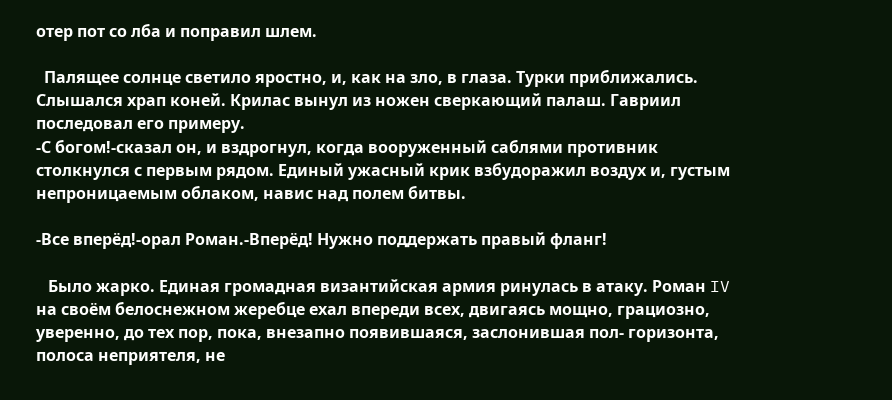отер пот со лба и поправил шлем.

  Палящее солнце светило яростно, и, как на зло, в глаза. Турки приближались. Слышался храп коней. Крилас вынул из ножен сверкающий палаш. Гавриил последовал его примеру.
-С богом!-сказал он, и вздрогнул, когда вооруженный саблями противник столкнулся с первым рядом. Единый ужасный крик взбудоражил воздух и, густым непроницаемым облаком, навис над полем битвы.

-Все вперёд!-орал Роман.-Вперёд! Нужно поддержать правый фланг!

   Было жарко. Единая громадная византийская армия ринулась в атаку. Роман IV на своём белоснежном жеребце ехал впереди всех, двигаясь мощно, грациозно, уверенно, до тех пор, пока, внезапно появившаяся, заслонившая пол- горизонта, полоса неприятеля, не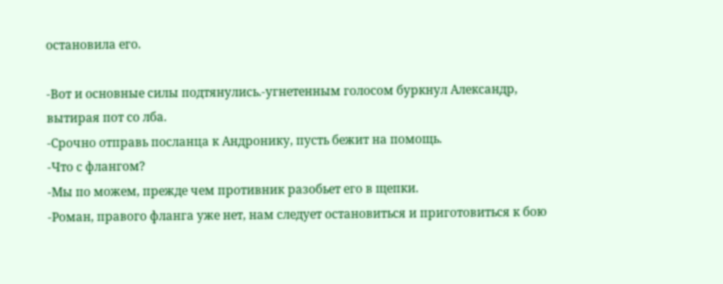остановила его.

-Вот и основные силы подтянулись.-угнетенным голосом буркнул Александр, вытирая пот со лба.
-Срочно отправь посланца к Андронику, пусть бежит на помощь.
-Что с флангом?
-Мы по можем, прежде чем противник разобьет его в щепки.
-Роман, правого фланга уже нет, нам следует остановиться и приготовиться к бою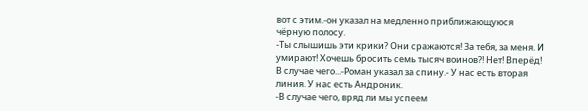вот с этим.-он указал на медленно приближающуюся чёрную полосу.
-Ты слышишь эти крики? Они сражаются! За тебя, за меня. И умирают! Хочешь бросить семь тысяч воинов?! Нет! Вперёд! В случае чего...-Роман указал за спину.- У нас есть вторая линия. У нас есть Андроник.
-В случае чего, вряд ли мы успеем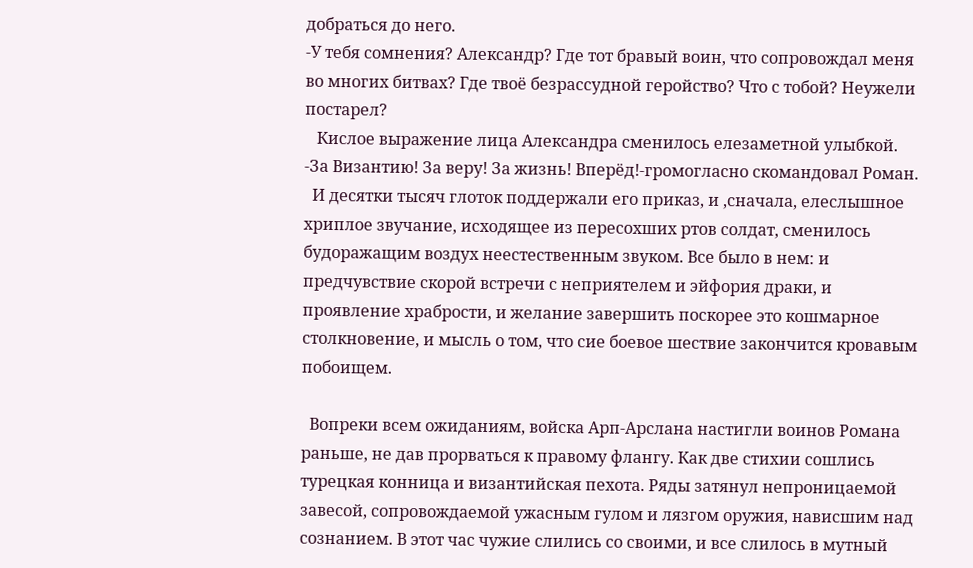добраться до него.
-У тебя сомнения? Александр? Где тот бравый воин, что сопровождал меня во многих битвах? Где твоё безрассудной геройство? Что с тобой? Неужели постарел?
   Кислое выражение лица Александра сменилось елезаметной улыбкой.
-За Византию! За веру! За жизнь! Вперёд!-громогласно скомандовал Роман.
  И десятки тысяч глоток поддержали его приказ, и ,сначала, елеслышное хриплое звучание, исходящее из пересохших ртов солдат, сменилось будоражащим воздух неестественным звуком. Все было в нем: и предчувствие скорой встречи с неприятелем и эйфория драки, и проявление храбрости, и желание завершить поскорее это кошмарное столкновение, и мысль о том, что сие боевое шествие закончится кровавым побоищем.

  Вопреки всем ожиданиям, войска Арп-Арслана настигли воинов Романа раньше, не дав прорваться к правому флангу. Как две стихии сошлись турецкая конница и византийская пехота. Ряды затянул непроницаемой завесой, сопровождаемой ужасным гулом и лязгом оружия, нависшим над сознанием. В этот час чужие слились со своими, и все слилось в мутный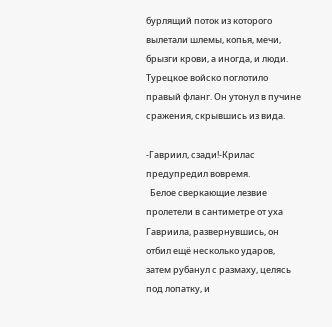бурлящий поток из которого вылетали шлемы, копья, мечи, брызги крови, а иногда, и люди. Турецкое войско поглотило правый фланг. Он утонул в пучине сражения, скрывшись из вида.

-Гавриил, сзади!-Крилас предупредил вовремя.
  Белое сверкающие лезвие пролетели в сантиметре от уха Гавриила, развернувшись, он отбил ещё несколько ударов, затем рубанул с размаху, целясь под лопатку, и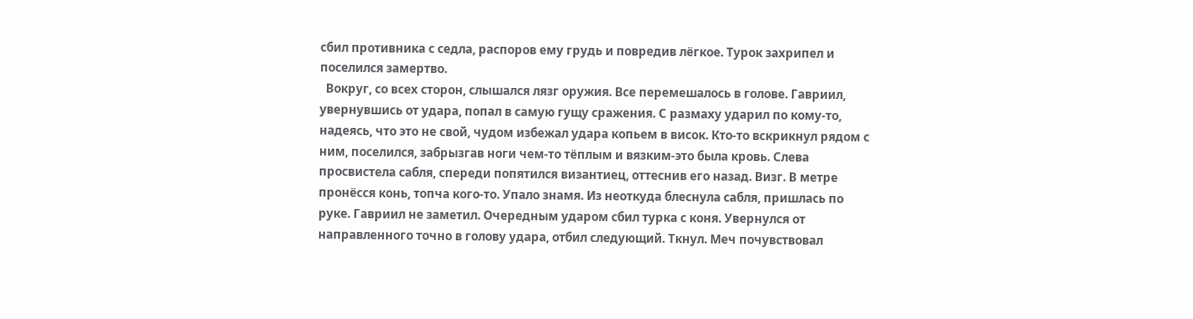сбил противника с седла, распоров ему грудь и повредив лёгкое. Турок захрипел и поселился замертво.
  Вокруг, со всех сторон, слышался лязг оружия. Все перемешалось в голове. Гавриил, увернувшись от удара, попал в самую гущу сражения. С размаху ударил по кому-то, надеясь, что это не свой, чудом избежал удара копьем в висок. Кто-то вскрикнул рядом с ним, поселился, забрызгав ноги чем-то тёплым и вязким-это была кровь. Слева просвистела сабля, спереди попятился византиец, оттеснив его назад. Визг. В метре пронёсся конь, топча кого-то. Упало знамя. Из неоткуда блеснула сабля, пришлась по руке. Гавриил не заметил. Очередным ударом сбил турка с коня. Увернулся от направленного точно в голову удара, отбил следующий. Ткнул. Меч почувствовал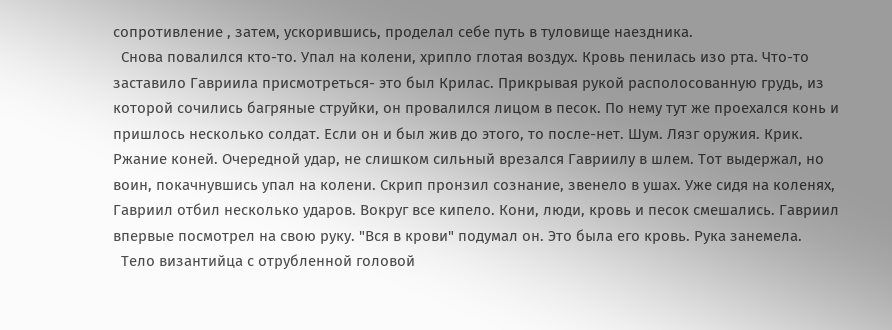сопротивление , затем, ускорившись, проделал себе путь в туловище наездника.
  Снова повалился кто-то. Упал на колени, хрипло глотая воздух. Кровь пенилась изо рта. Что-то заставило Гавриила присмотреться- это был Крилас. Прикрывая рукой располосованную грудь, из которой сочились багряные струйки, он провалился лицом в песок. По нему тут же проехался конь и пришлось несколько солдат. Если он и был жив до этого, то после-нет. Шум. Лязг оружия. Крик. Ржание коней. Очередной удар, не слишком сильный врезался Гавриилу в шлем. Тот выдержал, но воин, покачнувшись упал на колени. Скрип пронзил сознание, звенело в ушах. Уже сидя на коленях, Гавриил отбил несколько ударов. Вокруг все кипело. Кони, люди, кровь и песок смешались. Гавриил впервые посмотрел на свою руку. "Вся в крови" подумал он. Это была его кровь. Рука занемела.
  Тело византийца с отрубленной головой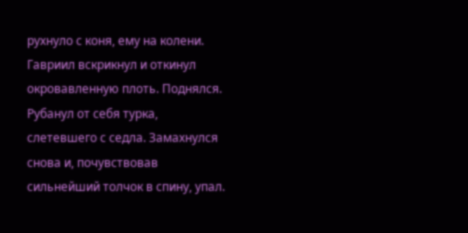рухнуло с коня, ему на колени. Гавриил вскрикнул и откинул окровавленную плоть. Поднялся. Рубанул от себя турка, слетевшего с седла. Замахнулся снова и, почувствовав сильнейший толчок в спину, упал.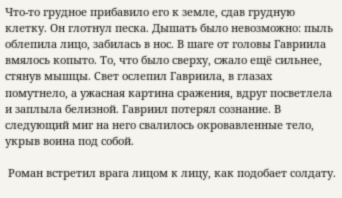Что-то грудное прибавило его к земле, сдав грудную клетку. Он глотнул песка. Дышать было невозможно: пыль облепила лицо, забилась в нос. В шаге от головы Гавриила вмялось копыто. То, что было сверху, сжало ещё сильнее, стянув мышцы. Свет ослепил Гавриила, в глазах помутнело, а ужасная картина сражения, вдруг посветлела и заплыла белизной. Гавриил потерял сознание. В следующий миг на него свалилось окровавленные тело, укрыв воина под собой.

 Роман встретил врага лицом к лицу, как подобает солдату.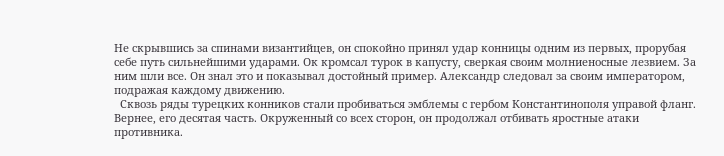Не скрывшись за спинами византийцев, он спокойно принял удар конницы одним из первых, прорубая себе путь сильнейшими ударами. Ок кромсал турок в капусту, сверкая своим молниеносные лезвием. За ним шли все. Он знал это и показывал достойный пример. Александр следовал за своим императором, подражая каждому движению.
  Сквозь ряды турецких конников стали пробиваться эмблемы с гербом Константинополя управой фланг. Вернее, его десятая часть. Окруженный со всех сторон, он продолжал отбивать яростные атаки противника.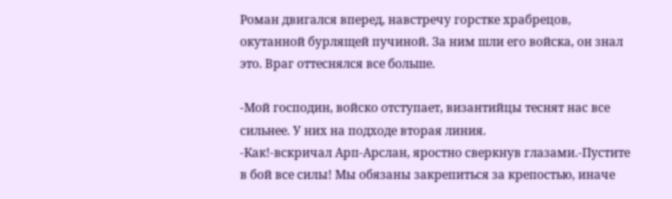Роман двигался вперед, навстречу горстке храбрецов, окутанной бурлящей пучиной. За ним шли его войска, он знал это. Враг оттеснялся все больше.

-Мой господин, войско отступает, византийцы теснят нас все сильнее. У них на подходе вторая линия.
-Как!-вскричал Арп-Арслан, яростно сверкнув глазами.-Пустите в бой все силы! Мы обязаны закрепиться за крепостью, иначе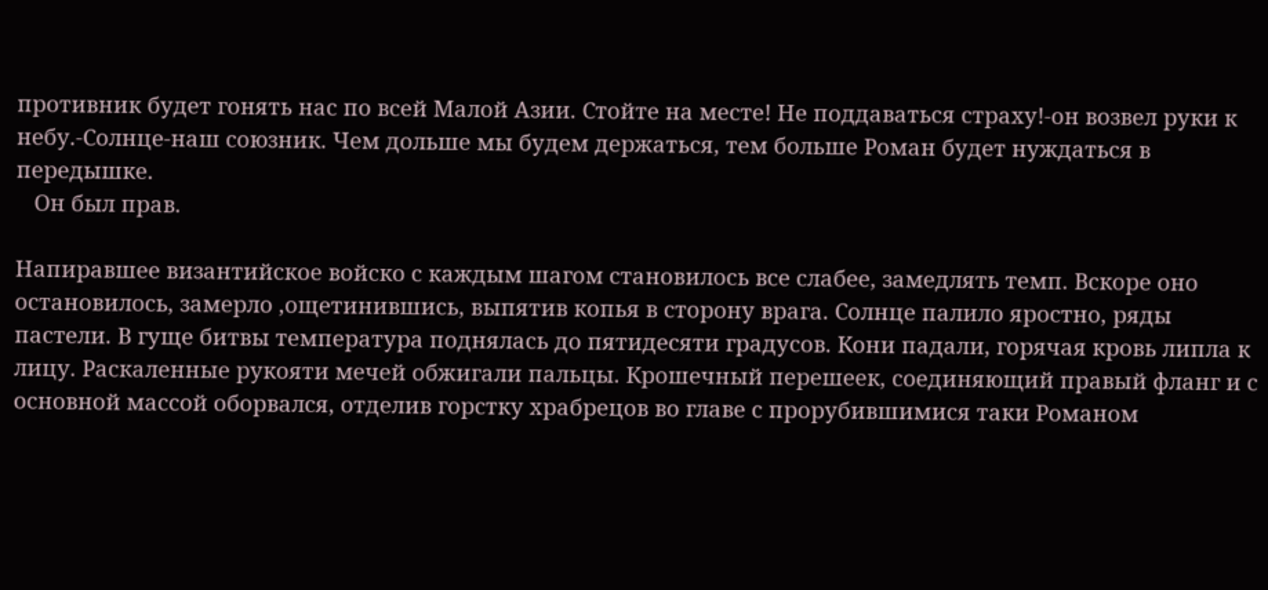противник будет гонять нас по всей Малой Азии. Стойте на месте! Не поддаваться страху!-он возвел руки к небу.-Солнце-наш союзник. Чем дольше мы будем держаться, тем больше Роман будет нуждаться в передышке.
   Он был прав.

Напиравшее византийское войско с каждым шагом становилось все слабее, замедлять темп. Вскоре оно остановилось, замерло ,ощетинившись, выпятив копья в сторону врага. Солнце палило яростно, ряды пастели. В гуще битвы температура поднялась до пятидесяти градусов. Кони падали, горячая кровь липла к лицу. Раскаленные рукояти мечей обжигали пальцы. Крошечный перешеек, соединяющий правый фланг и с основной массой оборвался, отделив горстку храбрецов во главе с прорубившимися таки Романом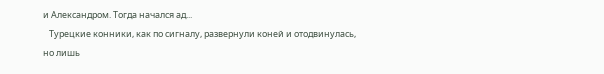и Александром. Тогда начался ад...
   Турецкие конники, как по сигналу, развернули коней и отодвинулась, но лишь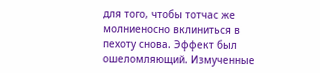для того, чтобы тотчас же молниеносно вклиниться в пехоту снова. Эффект был ошеломляющий. Измученные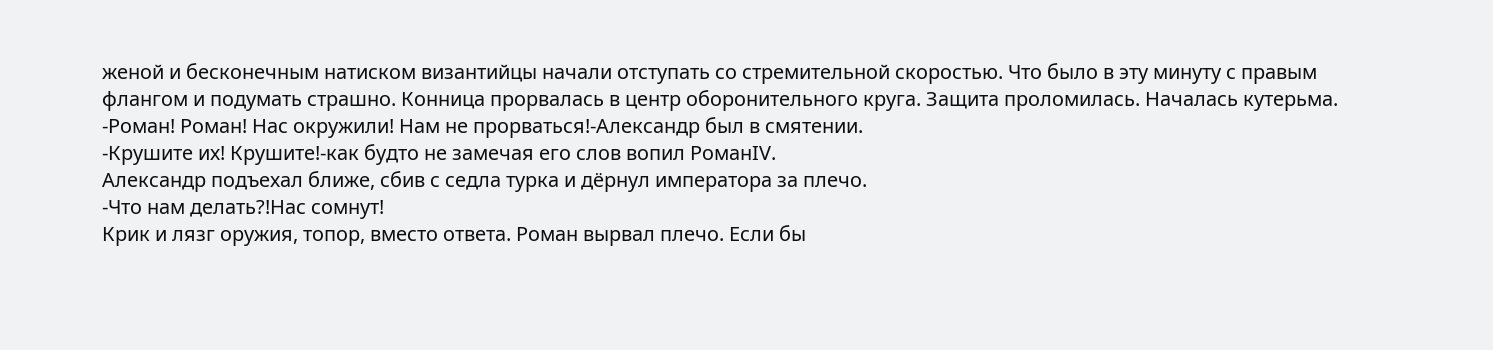женой и бесконечным натиском византийцы начали отступать со стремительной скоростью. Что было в эту минуту с правым флангом и подумать страшно. Конница прорвалась в центр оборонительного круга. Защита проломилась. Началась кутерьма.
-Роман! Роман! Нас окружили! Нам не прорваться!-Александр был в смятении.
-Крушите их! Крушите!-как будто не замечая его слов вопил РоманIV.
Александр подъехал ближе, сбив с седла турка и дёрнул императора за плечо.
-Что нам делать?!Нас сомнут!
Крик и лязг оружия, топор, вместо ответа. Роман вырвал плечо. Если бы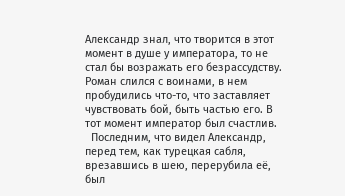Александр знал, что творится в этот момент в душе у императора, то не стал бы возражать его безрассудству. Роман слился с воинами, в нем пробудились что-то, что заставляет чувствовать бой, быть частью его. В тот момент император был счастлив.
  Последним, что видел Александр, перед тем, как турецкая сабля, врезавшись в шею, перерубила её, был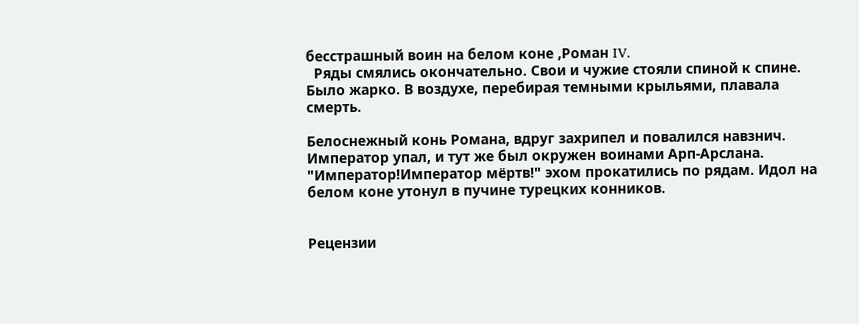бесстрашный воин на белом коне ,Роман IV.
  Ряды смялись окончательно. Свои и чужие стояли спиной к спине. Было жарко. В воздухе, перебирая темными крыльями, плавала смерть.

Белоснежный конь Романа, вдруг захрипел и повалился навзнич. Император упал, и тут же был окружен воинами Арп-Арслана. "Император!Император мёртв!" эхом прокатились по рядам. Идол на белом коне утонул в пучине турецких конников.


Рецензии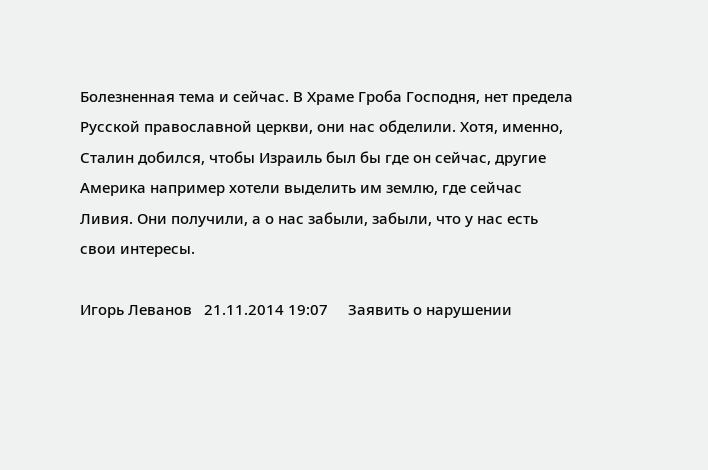Болезненная тема и сейчас. В Храме Гроба Господня, нет предела Русской православной церкви, они нас обделили. Хотя, именно, Сталин добился, чтобы Израиль был бы где он сейчас, другие Америка например хотели выделить им землю, где сейчас Ливия. Они получили, а о нас забыли, забыли, что у нас есть свои интересы.

Игорь Леванов   21.11.2014 19:07     Заявить о нарушении